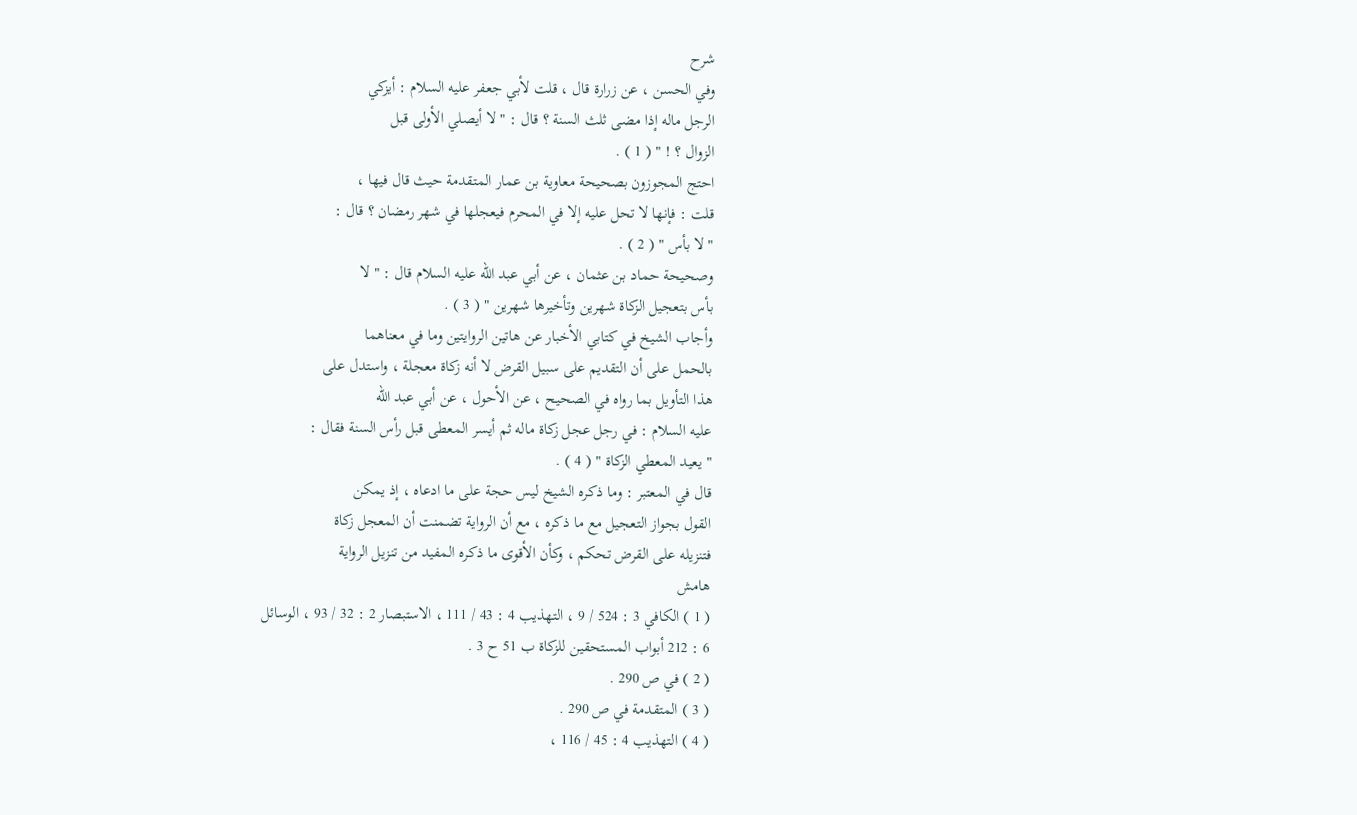شرح
وفي الحسن ، عن زرارة قال ، قلت لأبي جعفر عليه السلام : أيزكي
الرجل ماله إذا مضى ثلث السنة ؟ قال : " لا أيصلي الأولى قبل
الزوال ؟ ! " ( 1 ) .
احتج المجوزون بصحيحة معاوية بن عمار المتقدمة حيث قال فيها ،
قلت : فإنها لا تحل عليه إلا في المحرم فيعجلها في شهر رمضان ؟ قال :
" لا بأس " ( 2 ) .
وصحيحة حماد بن عثمان ، عن أبي عبد الله عليه السلام قال : " لا
بأس بتعجيل الزكاة شهرين وتأخيرها شهرين " ( 3 ) .
وأجاب الشيخ في كتابي الأخبار عن هاتين الروايتين وما في معناهما
بالحمل على أن التقديم على سبيل القرض لا أنه زكاة معجلة ، واستدل على
هذا التأويل بما رواه في الصحيح ، عن الأحول ، عن أبي عبد الله
عليه السلام : في رجل عجل زكاة ماله ثم أيسر المعطى قبل رأس السنة فقال :
" يعيد المعطي الزكاة " ( 4 ) .
قال في المعتبر : وما ذكره الشيخ ليس حجة على ما ادعاه ، إذ يمكن
القول بجواز التعجيل مع ما ذكره ، مع أن الرواية تضمنت أن المعجل زكاة
فتنزيله على القرض تحكم ، وكأن الأقوى ما ذكره المفيد من تنزيل الرواية
هامش
( 1 ) الكافي 3 : 524 / 9 ، التهذيب 4 : 43 / 111 ، الاستبصار 2 : 32 / 93 ، الوسائل
6 : 212 أبواب المستحقين للزكاة ب 51 ح 3 .
( 2 ) في ص 290 .
( 3 ) المتقدمة في ص 290 .
( 4 ) التهذيب 4 : 45 / 116 ،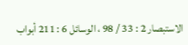الاستبصار 2 : 33 / 98 ، الوسائل 6 : 211 أبواب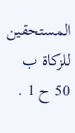المستحقين
للزكاة ب 50 ح 1 .